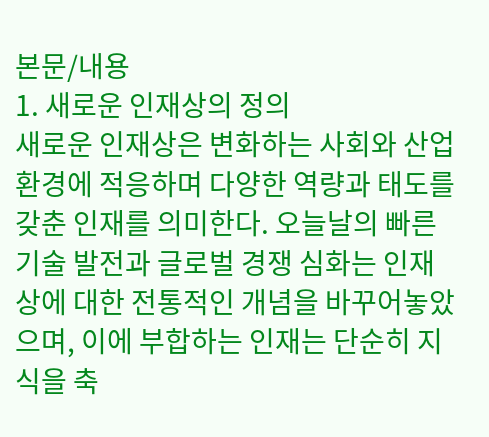본문/내용
1. 새로운 인재상의 정의
새로운 인재상은 변화하는 사회와 산업 환경에 적응하며 다양한 역량과 태도를 갖춘 인재를 의미한다. 오늘날의 빠른 기술 발전과 글로벌 경쟁 심화는 인재상에 대한 전통적인 개념을 바꾸어놓았으며, 이에 부합하는 인재는 단순히 지식을 축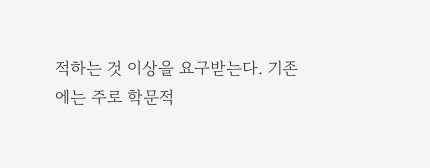적하는 것 이상을 요구받는다. 기존에는 주로 학문적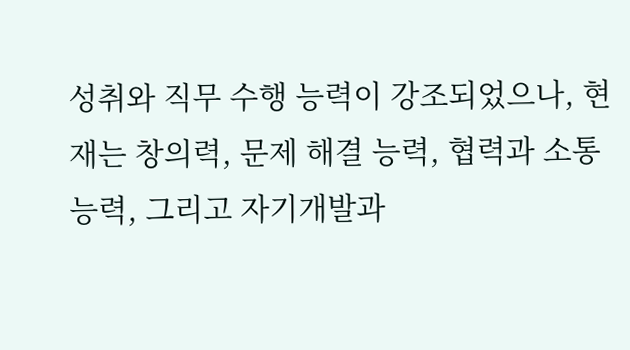성취와 직무 수행 능력이 강조되었으나, 현재는 창의력, 문제 해결 능력, 협력과 소통 능력, 그리고 자기개발과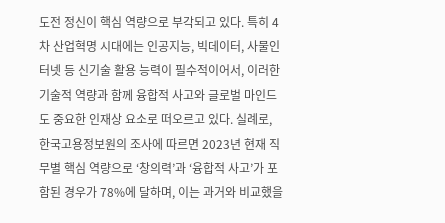도전 정신이 핵심 역량으로 부각되고 있다. 특히 4차 산업혁명 시대에는 인공지능, 빅데이터, 사물인터넷 등 신기술 활용 능력이 필수적이어서, 이러한 기술적 역량과 함께 융합적 사고와 글로벌 마인드도 중요한 인재상 요소로 떠오르고 있다. 실례로, 한국고용정보원의 조사에 따르면 2023년 현재 직무별 핵심 역량으로 ‘창의력’과 ‘융합적 사고’가 포함된 경우가 78%에 달하며, 이는 과거와 비교했을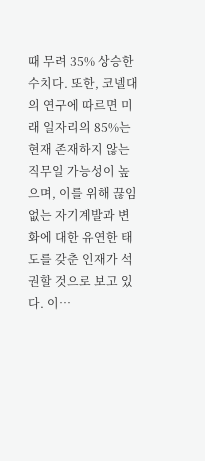때 무려 35% 상승한 수치다. 또한, 코넬대의 연구에 따르면 미래 일자리의 85%는 현재 존재하지 않는 직무일 가능성이 높으며, 이를 위해 끊임없는 자기계발과 변화에 대한 유연한 태도를 갖춘 인재가 석권할 것으로 보고 있다. 이…